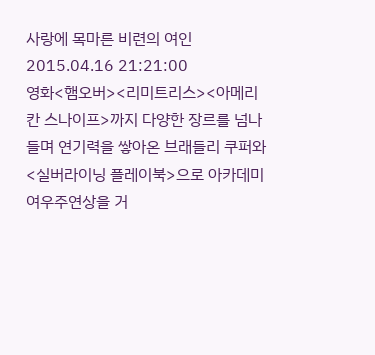사랑에 목마른 비련의 여인
2015.04.16 21:21:00
영화<햄오버><리미트리스><아메리칸 스나이프>까지 다양한 장르를 넘나들며 연기력을 쌓아온 브래들리 쿠퍼와 <실버라이닝 플레이북>으로 아카데미 여우주연상을 거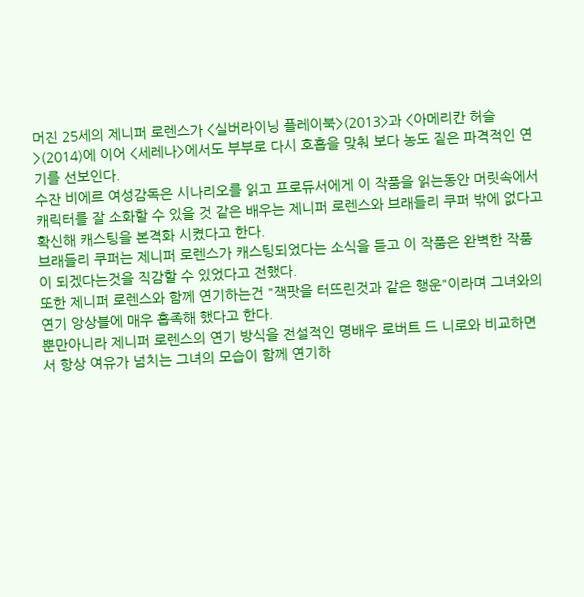머진 25세의 제니퍼 로렌스가 <실버라이닝 플레이북>(2013>과 <아메리칸 허슬>(2014)에 이어 <세레나>에서도 부부로 다시 호흡을 맞춰 보다 농도 짙은 파격적인 연기를 선보인다.
수잔 비에르 여성감독은 시나리오를 읽고 프로듀서에게 이 작품을 읽는동안 머릿속에서 캐릭터를 잘 소화할 수 있을 것 같은 배우는 제니퍼 로렌스와 브래들리 쿠퍼 밖에 없다고 확신해 캐스팅을 본격화 시켰다고 한다.
브래들리 쿠퍼는 제니퍼 로렌스가 캐스팅되었다는 소식을 듣고 이 작품은 완벽한 작품이 되겠다는것을 직감할 수 있었다고 전했다.
또한 제니퍼 로렌스와 함께 연기하는건 "잭팟을 터뜨린것과 같은 행운"이라며 그녀와의 연기 앙상블에 매우 흡족해 했다고 한다.
뿐만아니라 제니퍼 로렌스의 연기 방식을 전설적인 명배우 로버트 드 니로와 비교하면서 항상 여유가 넘치는 그녀의 모습이 함께 연기하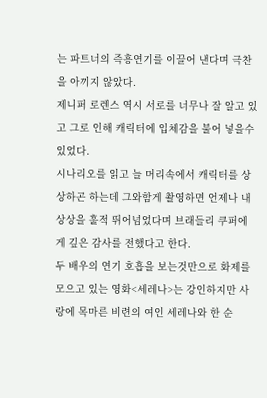는 파트너의 즉흥연기를 이끌어 낸다며 극찬을 아끼지 않았다.
제니퍼 로렌스 역시 서로를 너무나 잘 알고 있고 그로 인해 캐릭터에 입체감을 불어 넣을수 있었다.
시나리오를 읽고 늘 머리속에서 캐릭터를 상상하곤 하는데 그와함게 촬영하면 언제나 내 상상을 훌적 뛰어넘었다며 브래들리 쿠퍼에게 깊은 감사를 전했다고 한다.
두 배우의 연기 호흡을 보는것만으로 화제를 모으고 있는 영화<세레나>는 강인하지만 사랑에 목마른 비련의 여인 세레나와 한 순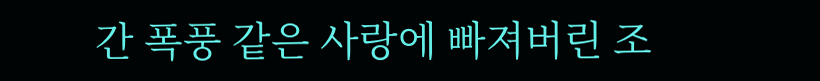간 폭풍 같은 사랑에 빠져버린 조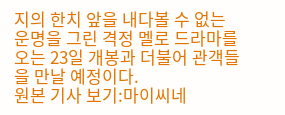지의 한치 앞을 내다볼 수 없는 운명을 그린 격정 멜로 드라마를 오는 23일 개봉과 더불어 관객들을 만날 예정이다.
원본 기사 보기:마이씨네